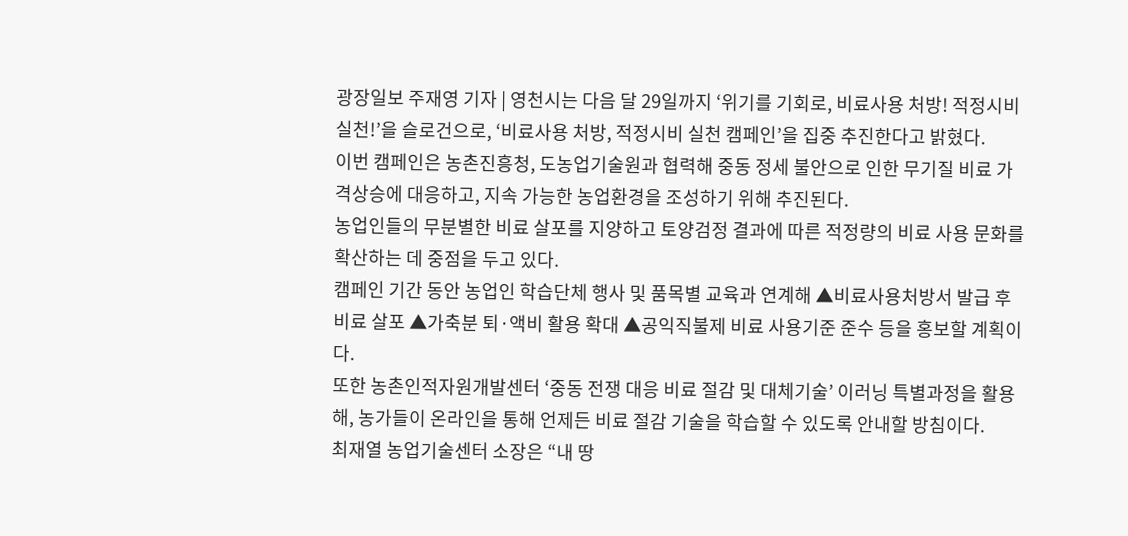광장일보 주재영 기자 | 영천시는 다음 달 29일까지 ‘위기를 기회로, 비료사용 처방! 적정시비 실천!’을 슬로건으로, ‘비료사용 처방, 적정시비 실천 캠페인’을 집중 추진한다고 밝혔다.
이번 캠페인은 농촌진흥청, 도농업기술원과 협력해 중동 정세 불안으로 인한 무기질 비료 가격상승에 대응하고, 지속 가능한 농업환경을 조성하기 위해 추진된다.
농업인들의 무분별한 비료 살포를 지양하고 토양검정 결과에 따른 적정량의 비료 사용 문화를 확산하는 데 중점을 두고 있다.
캠페인 기간 동안 농업인 학습단체 행사 및 품목별 교육과 연계해 ▲비료사용처방서 발급 후 비료 살포 ▲가축분 퇴·액비 활용 확대 ▲공익직불제 비료 사용기준 준수 등을 홍보할 계획이다.
또한 농촌인적자원개발센터 ‘중동 전쟁 대응 비료 절감 및 대체기술’ 이러닝 특별과정을 활용해, 농가들이 온라인을 통해 언제든 비료 절감 기술을 학습할 수 있도록 안내할 방침이다.
최재열 농업기술센터 소장은 “내 땅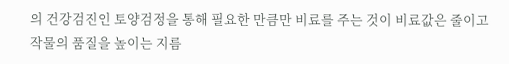의 건강검진인 토양검정을 통해 필요한 만큼만 비료를 주는 것이 비료값은 줄이고 작물의 품질을 높이는 지름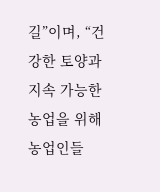길”이며, “건강한 토양과 지속 가능한 농업을 위해 농업인들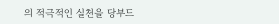의 적극적인 실천을 당부드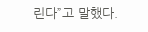린다”고 말했다.